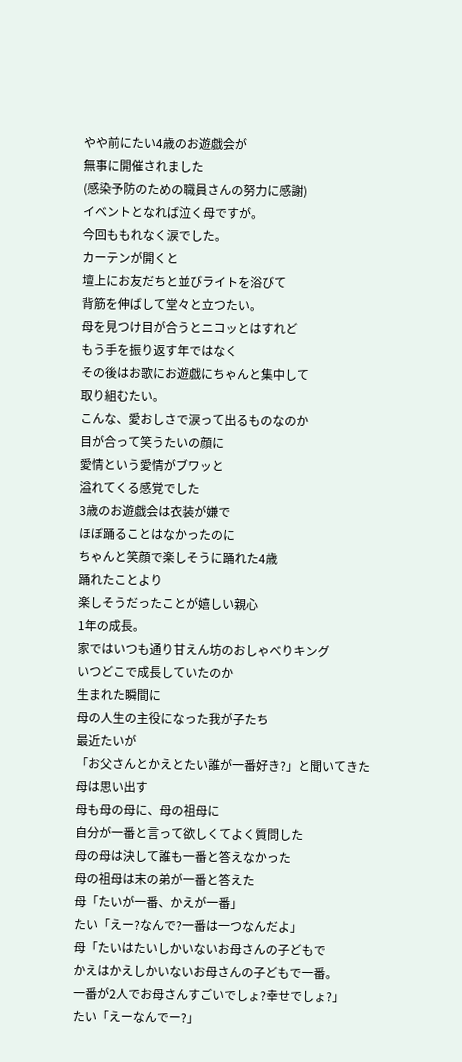やや前にたい4歳のお遊戯会が
無事に開催されました
(感染予防のための職員さんの努力に感謝)
イベントとなれば泣く母ですが。
今回ももれなく涙でした。
カーテンが開くと
壇上にお友だちと並びライトを浴びて
背筋を伸ばして堂々と立つたい。
母を見つけ目が合うとニコッとはすれど
もう手を振り返す年ではなく
その後はお歌にお遊戯にちゃんと集中して
取り組むたい。
こんな、愛おしさで涙って出るものなのか
目が合って笑うたいの顔に
愛情という愛情がブワッと
溢れてくる感覚でした
3歳のお遊戯会は衣装が嫌で
ほぼ踊ることはなかったのに
ちゃんと笑顔で楽しそうに踊れた4歳
踊れたことより
楽しそうだったことが嬉しい親心
1年の成長。
家ではいつも通り甘えん坊のおしゃべりキング
いつどこで成長していたのか
生まれた瞬間に
母の人生の主役になった我が子たち
最近たいが
「お父さんとかえとたい誰が一番好き?」と聞いてきた
母は思い出す
母も母の母に、母の祖母に
自分が一番と言って欲しくてよく質問した
母の母は決して誰も一番と答えなかった
母の祖母は末の弟が一番と答えた
母「たいが一番、かえが一番」
たい「えー?なんで?一番は一つなんだよ」
母「たいはたいしかいないお母さんの子どもで
かえはかえしかいないお母さんの子どもで一番。
一番が2人でお母さんすごいでしょ?幸せでしょ?」
たい「えーなんでー?」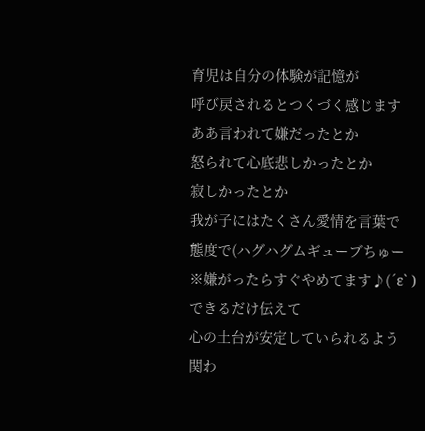育児は自分の体験が記憶が
呼び戻されるとつくづく感じます
ああ言われて嫌だったとか
怒られて心底悲しかったとか
寂しかったとか
我が子にはたくさん愛情を言葉で
態度で(ハグハグムギューブちゅー
※嫌がったらすぐやめてます♪(´ε` )
できるだけ伝えて
心の土台が安定していられるよう
関わ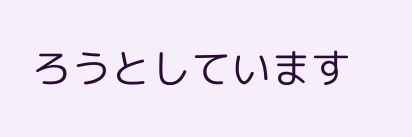ろうとしています